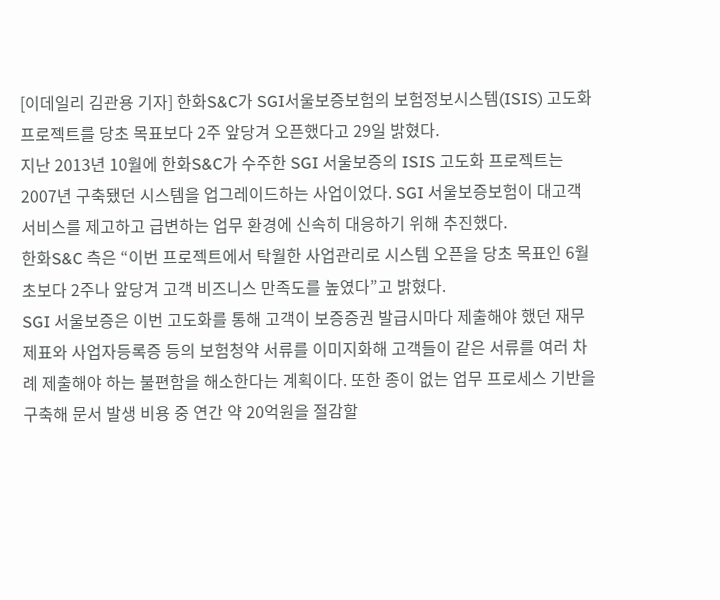[이데일리 김관용 기자] 한화S&C가 SGI서울보증보험의 보험정보시스템(ISIS) 고도화 프로젝트를 당초 목표보다 2주 앞당겨 오픈했다고 29일 밝혔다.
지난 2013년 10월에 한화S&C가 수주한 SGI 서울보증의 ISIS 고도화 프로젝트는 2007년 구축됐던 시스템을 업그레이드하는 사업이었다. SGI 서울보증보험이 대고객 서비스를 제고하고 급변하는 업무 환경에 신속히 대응하기 위해 추진했다.
한화S&C 측은 “이번 프로젝트에서 탁월한 사업관리로 시스템 오픈을 당초 목표인 6월 초보다 2주나 앞당겨 고객 비즈니스 만족도를 높였다”고 밝혔다.
SGI 서울보증은 이번 고도화를 통해 고객이 보증증권 발급시마다 제출해야 했던 재무제표와 사업자등록증 등의 보험청약 서류를 이미지화해 고객들이 같은 서류를 여러 차례 제출해야 하는 불편함을 해소한다는 계획이다. 또한 종이 없는 업무 프로세스 기반을 구축해 문서 발생 비용 중 연간 약 20억원을 절감할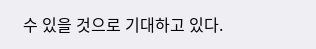수 있을 것으로 기대하고 있다.